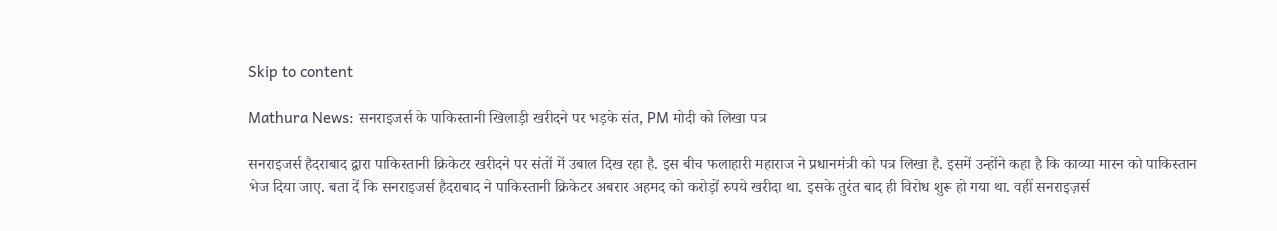Skip to content

Mathura News: सनराइजर्स के पाकिस्तानी खिलाड़ी खरीदने पर भड़के संत, PM मोदी को लिखा पत्र

सनराइजर्स हैदराबाद द्वारा पाकिस्तानी क्रिकेटर खरीदने पर संतों में उबाल दिख रहा है. इस बीच फलाहारी महाराज ने प्रधानमंत्री को पत्र लिखा है. इसमें उन्होंने कहा है कि काव्या मारन को पाकिस्तान भेज दिया जाए. बता दें कि सनराइजर्स हैदराबाद ने पाकिस्तानी क्रिकेटर अबरार अहमद को करोड़ों रुपये खरीदा था. इसके तुरंत बाद ही विरोध शुरू हो गया था. वहीं सनराइज़र्स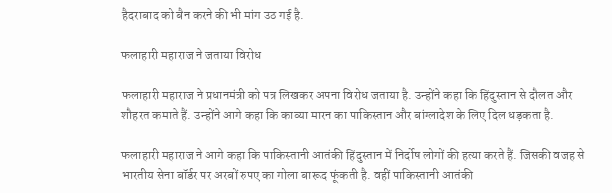हैदराबाद को बैन करने की भी मांग उठ गई है.

फलाहारी महाराज ने जताया विरोध

फलाहारी महाराज ने प्रधानमंत्री को पत्र लिखकर अपना विरोध जताया है. उन्होंने कहा कि हिंदुस्तान से दौलत और शौहरत कमाते हैं. उन्होंने आगे कहा कि काव्या मारन का पाकिस्तान और बांग्लादेश के लिए दिल धड़कता है.

फलाहारी महाराज ने आगे कहा कि पाकिस्तानी आतंकी हिंदुस्तान में निर्दोष लोगों की हत्या करते हैं. जिसकी वजह से भारतीय सेना बॉर्डर पर अरबों रुपए का गोला बारूद फूंकती है. वहीं पाकिस्तानी आतंकी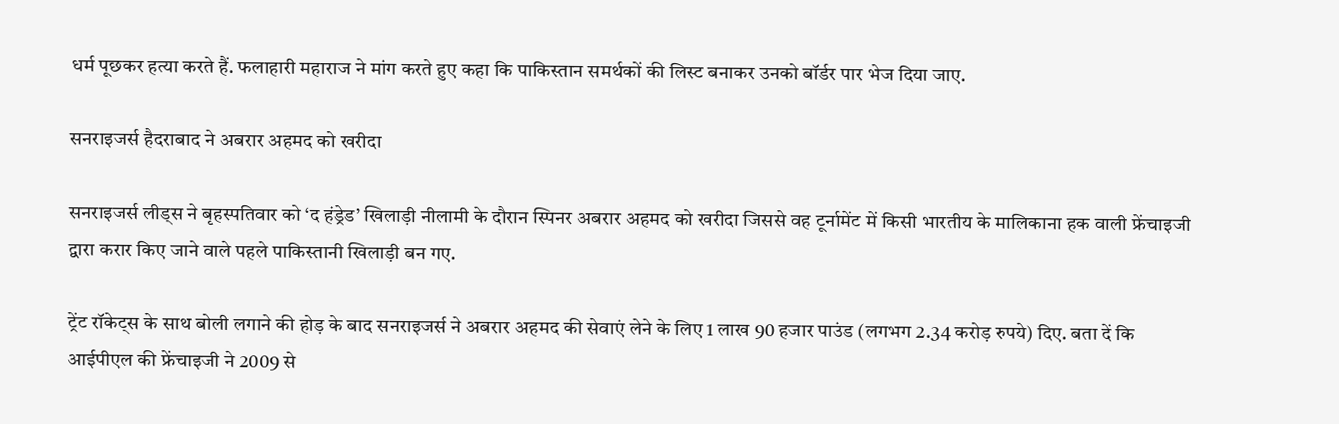धर्म पूछकर हत्या करते हैं. फलाहारी महाराज ने मांग करते हुए कहा कि पाकिस्तान समर्थकों की लिस्ट बनाकर उनको बॉर्डर पार भेज दिया जाए.

सनराइजर्स हैदराबाद ने अबरार अहमद को खरीदा

सनराइजर्स लीड्स ने बृहस्पतिवार को ‘द हंड्रेड’ खिलाड़ी नीलामी के दौरान स्पिनर अबरार अहमद को खरीदा जिससे वह टूर्नामेंट में किसी भारतीय के मालिकाना हक वाली फ्रेंचाइजी द्वारा करार किए जाने वाले पहले पाकिस्तानी खिलाड़ी बन गए.

ट्रेंट रॉकेट्स के साथ बोली लगाने की होड़ के बाद सनराइजर्स ने अबरार अहमद की सेवाएं लेने के लिए 1 लाख 90 हजार पाउंड (लगभग 2.34 करोड़ रुपये) दिए. बता दें कि आईपीएल की फ्रेंचाइजी ने 2009 से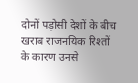दोनों पड़ोसी देशों के बीच खराब राजनयिक रिश्तों के कारण उनसे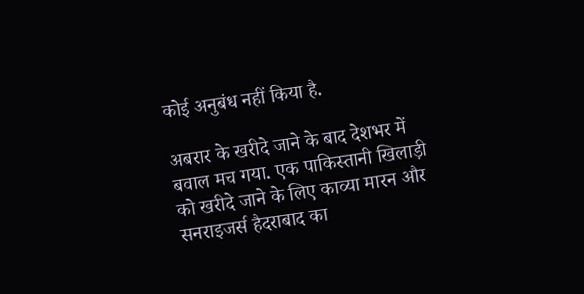कोई अनुबंध नहीं किया है.

अबरार के खरीदे जाने के बाद देशभर में बवाल मच गया. एक पाकिस्तानी खिलाड़ी को खरीदे जाने के लिए काव्या मारन और सनराइजर्स हैदराबाद का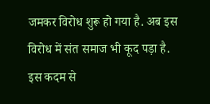जमकर विरोध शुरू हो गया है. अब इस विरोध में संत समाज भी कूद पड़ा है. इस कदम से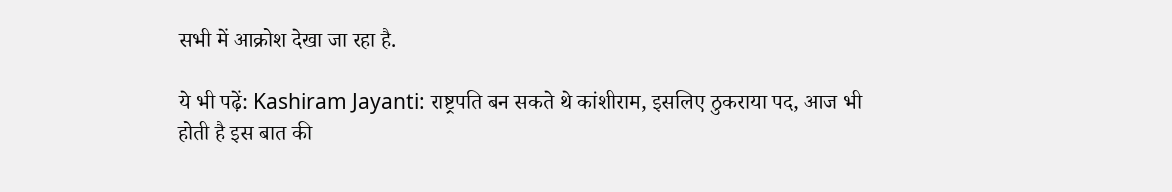सभी में आक्रोश देखा जा रहा है.

ये भी पढ़ें: Kashiram Jayanti: राष्ट्रपति बन सकते थे कांशीराम, इसलिए ठुकराया पद, आज भी होती है इस बात की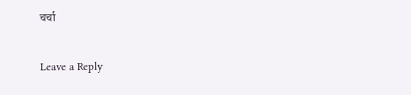चर्चा

Leave a Reply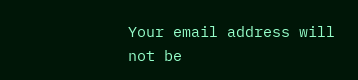Your email address will not be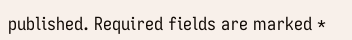published. Required fields are marked *